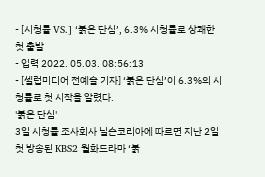- [시청률 VS.] ‘붉은 단심’, 6.3% 시청률로 상쾌한 첫 출발
- 입력 2022. 05.03. 08:56:13
- [셀럽미디어 전예슬 기자] ‘붉은 단심’이 6.3%의 시청률로 첫 시작을 알렸다.
'붉은 단심'
3일 시청률 조사회사 닐슨코리아에 따르면 지난 2일 첫 방송된 KBS2 월화드라마 ‘붉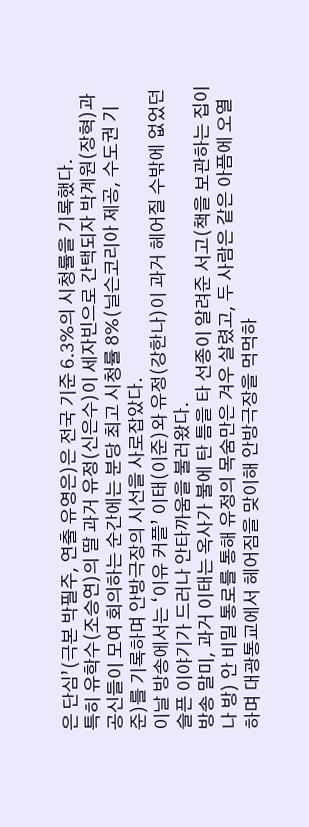은 단심’(극본 박필주, 연출 유영은)은 전국 기준 6.3%의 시청률을 기록했다.
특히 유학수(조승연)의 딸 과거 유정(신은수)이 세자빈으로 간택되자 박계원(장혁)과 공신들이 모여 회의하는 순간에는 분당 최고 시청률 8%(닐슨코리아 제공, 수도권 기준)를 기록하며 안방극장의 시선을 사로잡았다.
이날 방송에서는 ‘이유 커플’ 이태(이준)와 유정(강한나)이 과거 헤어질 수밖에 없었던 슬픈 이야기가 드러나 안타까움을 불러왔다.
방송 말미, 과거 이태는 옥사가 불에 탄 틈을 타 선종이 알려준 서고(책을 보관하는 집이나 방) 안 비밀 통로를 통해 유정의 목숨만은 겨우 살렸고, 두 사람은 같은 아픔에 오열하며 대광통교에서 헤어짐을 맞이해 안방극장을 먹먹하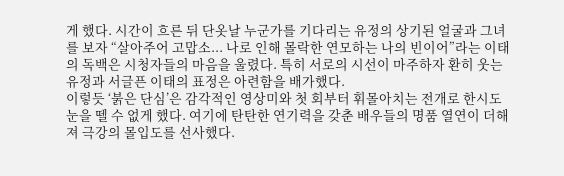게 했다. 시간이 흐른 뒤 단옷날 누군가를 기다리는 유정의 상기된 얼굴과 그녀를 보자 “살아주어 고맙소... 나로 인해 몰락한 연모하는 나의 빈이어”라는 이태의 독백은 시청자들의 마음을 울렸다. 특히 서로의 시선이 마주하자 환히 웃는 유정과 서글픈 이태의 표정은 아련함을 배가했다.
이렇듯 ‘붉은 단심’은 감각적인 영상미와 첫 회부터 휘몰아치는 전개로 한시도 눈을 뗄 수 없게 했다. 여기에 탄탄한 연기력을 갖춘 배우들의 명품 열연이 더해져 극강의 몰입도를 선사했다.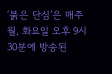‘붉은 단심’은 매주 월, 화요일 오후 9시 30분에 방송된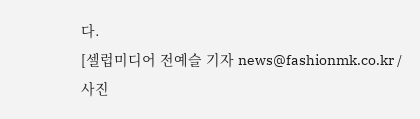다.
[셀럽미디어 전예슬 기자 news@fashionmk.co.kr / 사진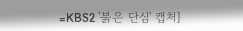=KBS2 '붉은 단심' 캡처]